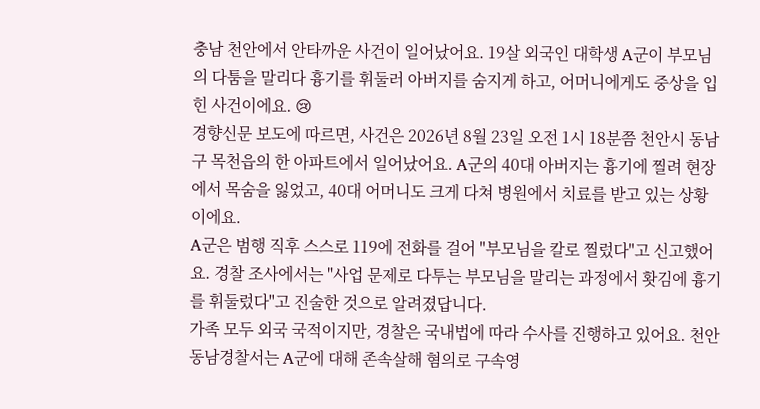충남 천안에서 안타까운 사건이 일어났어요. 19살 외국인 대학생 A군이 부모님의 다툼을 말리다 흉기를 휘둘러 아버지를 숨지게 하고, 어머니에게도 중상을 입힌 사건이에요. 😢
경향신문 보도에 따르면, 사건은 2026년 8월 23일 오전 1시 18분쯤 천안시 동남구 목천읍의 한 아파트에서 일어났어요. A군의 40대 아버지는 흉기에 찔려 현장에서 목숨을 잃었고, 40대 어머니도 크게 다쳐 병원에서 치료를 받고 있는 상황이에요.
A군은 범행 직후 스스로 119에 전화를 걸어 "부모님을 칼로 찔렀다"고 신고했어요. 경찰 조사에서는 "사업 문제로 다투는 부모님을 말리는 과정에서 홧김에 흉기를 휘둘렀다"고 진술한 것으로 알려졌답니다.
가족 모두 외국 국적이지만, 경찰은 국내법에 따라 수사를 진행하고 있어요. 천안동남경찰서는 A군에 대해 존속살해 혐의로 구속영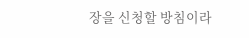장을 신청할 방침이라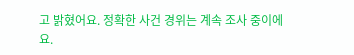고 밝혔어요. 정확한 사건 경위는 계속 조사 중이에요.